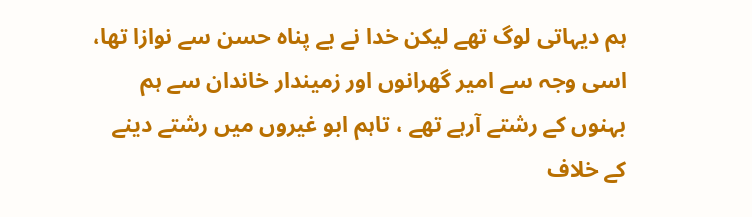ہم دیہاتی لوگ تھے لیکن خدا نے بے پناہ حسن سے نوازا تھا، اسی وجہ سے امیر گھرانوں اور زمیندار خاندان سے ہم بہنوں کے رشتے آرہے تھے ، تاہم ابو غیروں میں رشتے دینے کے خلاف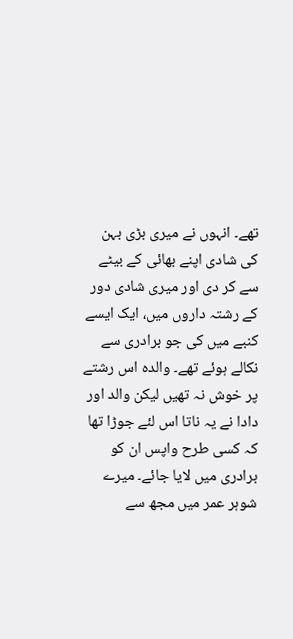تھے۔ انہوں نے میری بڑی بہن کی شادی اپنے بھائی کے بیٹے سے کر دی اور میری شادی دور کے رشتہ داروں میں، ایک ایسے کنبے میں کی جو برادری سے نکالے ہوئے تھے۔ والدہ اس رشتے پر خوش نہ تھیں لیکن والد اور دادا نے یہ ناتا اس لئے جوڑا تھا کہ کسی طرح واپس ان کو برادری میں لایا جائے۔ میرے شوہر عمر میں مجھ سے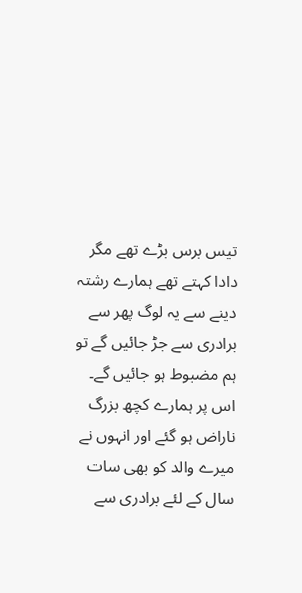تیس برس بڑے تھے مگر دادا کہتے تھے ہمارے رشتہ دینے سے یہ لوگ پھر سے برادری سے جڑ جائیں گے تو ہم مضبوط ہو جائیں گے۔ اس پر ہمارے کچھ بزرگ ناراض ہو گئے اور انہوں نے میرے والد کو بھی سات سال کے لئے برادری سے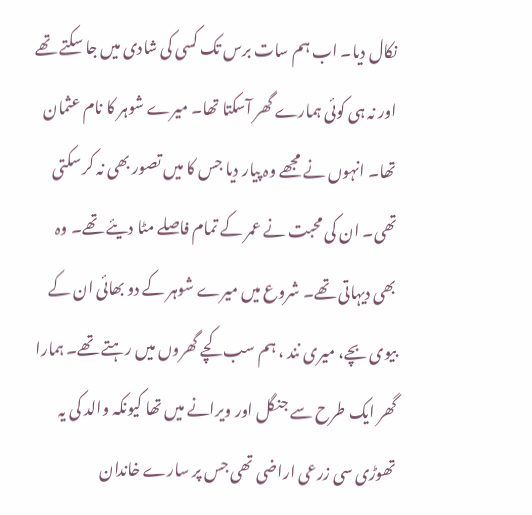نکال دیا۔ اب ہم سات برس تک کسی کی شادی میں جا سکتے تھے اور نہ ہی کوئی ہمارے گھر آسکتا تھا۔ میرے شوہر کا نام عثمان تھا۔ انہوں نے مجھے وہ پیار دیا جس کا میں تصور بھی نہ کر سکتی تھی۔ ان کی محبت نے عمر کے تمام فاصلے مٹا دیئے تھے۔ وہ بھی دیہاتی تھے۔ شروع میں میرے شوہر کے دو بھائی ان کے بیوی بچے، میری نند ، ہم سب کچے گھروں میں رہتے تھے۔ ہمارا گھر ایک طرح سے جنگل اور ویرانے میں تھا کیونکہ والد کی یہ تھوڑی سی زرعی اراضی تھی جس پر سارے خاندان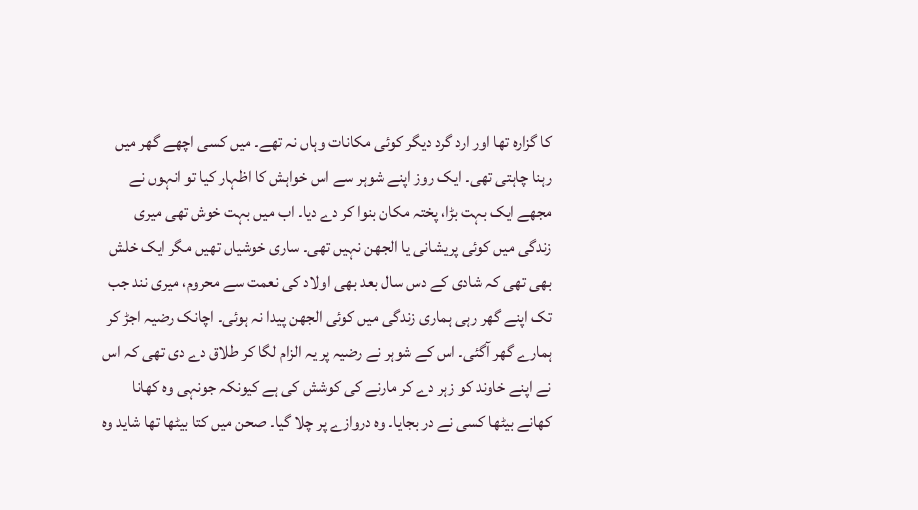کا گزارہ تھا اور ارد گرد دیگر کوئی مکانات وہاں نہ تھے۔ میں کسی اچھے گھر میں رہنا چاہتی تھی۔ ایک روز اپنے شوہر سے اس خواہش کا اظہار کیا تو انہوں نے مجھے ایک بہت بڑا، پختہ مکان بنوا کر دے دیا۔ اب میں بہت خوش تھی میری زندگی میں کوئی پریشانی یا الجھن نہیں تھی۔ ساری خوشیاں تھیں مگر ایک خلش بھی تھی کہ شادی کے دس سال بعد بھی اولاد کی نعمت سے محروم، میری نند جب تک اپنے گھر رہی ہماری زندگی میں کوئی الجھن پیدا نہ ہوئی۔ اچانک رضیہ اجڑ کر ہمارے گھر آگئی۔ اس کے شوہر نے رضیہ پر یہ الزام لگا کر طلاق دے دی تھی کہ اس نے اپنے خاوند کو زہر دے کر مارنے کی کوشش کی ہے کیونکہ جونہی وہ کھانا کھانے بیٹھا کسی نے در بجایا۔ وہ دروازے پر چلا گیا۔ صحن میں کتا بیٹھا تھا شاید وہ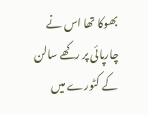بھوکا تھا اس نے چارپائی پر رکھے سالن کے کٹورے میں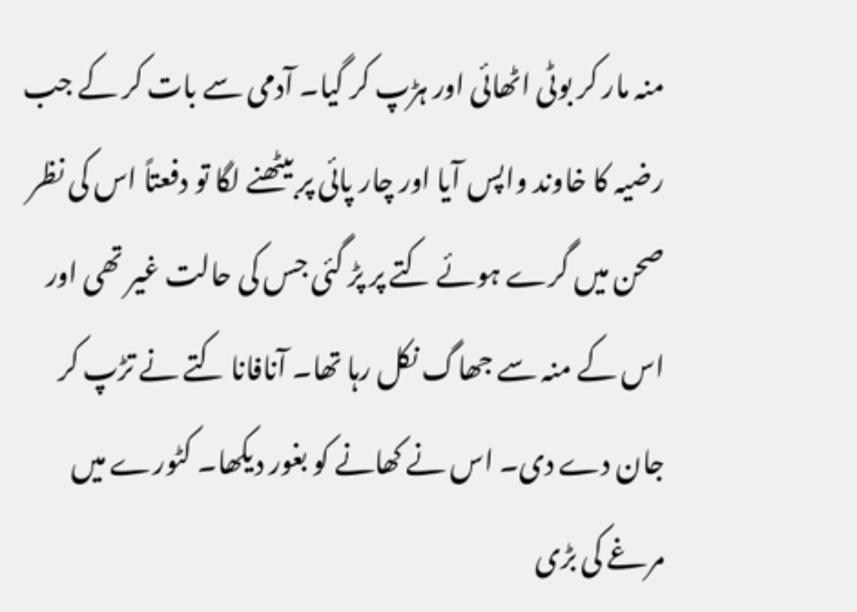منہ مار کر بوٹی اٹھائی اور ہڑپ کر گیا۔ آدمی سے بات کر کے جب رضیہ کا خاوند واپس آیا اور چار پائی پر بیٹھنے لگا تو دفعتاً اس کی نظر صحن میں گرے ہوئے کتے پر پڑ گئی جس کی حالت غیر تھی اور اس کے منہ سے جھاگ نکل رہا تھا۔ آنافانا کتے نے تڑپ کر جان دے دی۔ اس نے کھانے کو بغور دیکھا۔ کٹورے میں مرغے کی بڑی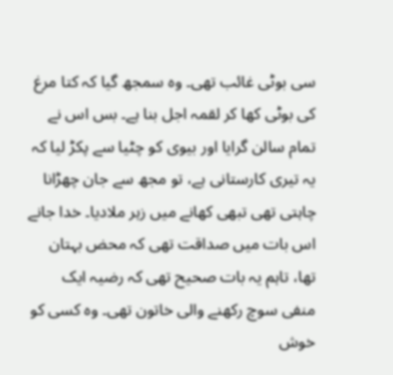سی بوٹی غائب تھی۔ وہ سمجھ گیا کہ کتا مرغ کی بوٹی کھا کر لقمہ اجل بنا ہے۔ بس اس نے تمام سالن گرایا اور بیوی کو چٹیا سے پکڑ لیا کہ یہ تیری کارستانی ہے، تو مجھ سے جان چھڑانا چاہتی تھی تبھی کھانے میں زہر ملادیا۔ خدا جانے اس بات میں صداقت تھی کہ محض بہتان تھا، تاہم یہ بات صحیح تھی کہ رضیہ ایک منفی سوچ رکھنے والی خاتون تھی۔ وہ کسی کو خوش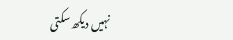نہیں دیکھ سکتی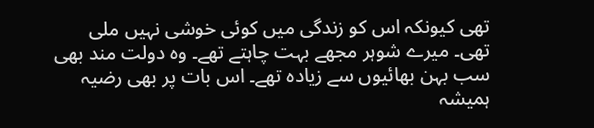تھی کیونکہ اس کو زندگی میں کوئی خوشی نہیں ملی تھی۔ میرے شوہر مجھے بہت چاہتے تھے۔ وہ دولت مند بھی سب بہن بھائیوں سے زیادہ تھے۔ اس بات پر بھی رضیہ ہمیشہ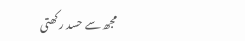مجھ سے حسد ر کھتی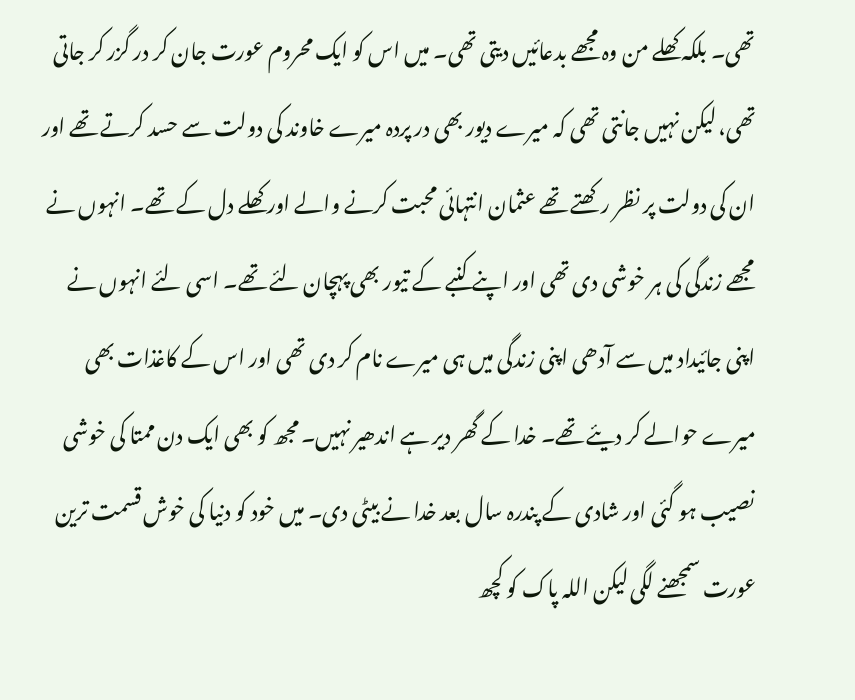تھی۔ بلکہ کھلے من وہ مجھے بدعائیں دیتی تھی۔ میں اس کو ایک محروم عورت جان کر در گزر کر جاتی تھی، لیکن نہیں جانتی تھی کہ میرے دیور بھی در پردہ میرے خاوند کی دولت سے حسد کرتے تھے اور ان کی دولت پر نظر رکھتے تھے عثمان انتہائی محبت کرنے والے اور کھلے دل کے تھے۔ انہوں نے مجھے زندگی کی ہر خوشی دی تھی اور اپنے کنبے کے تیور بھی پہچان لئے تھے۔ اسی لئے انہوں نے اپنی جائیداد میں سے آدھی اپنی زندگی میں ہی میرے نام کر دی تھی اور اس کے کاغذات بھی میرے حوالے کر دیئے تھے۔ خدا کے گھر دیر ہے اندھیر نہیں۔ مجھ کو بھی ایک دن ممتا کی خوشی نصیب ہو گئی اور شادی کے پندرہ سال بعد خدا نے بیٹی دی۔ میں خود کو دنیا کی خوش قسمت ترین عورت سمجھنے لگی لیکن اللہ پاک کو کچھ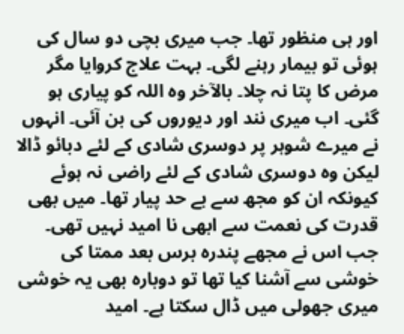اور ہی منظور تھا۔ جب میری بچی دو سال کی ہوئی تو بیمار رہنے لگی۔ بہت علاج کروایا مگر مرض کا پتا نہ چلا۔ بالآخر وہ اللہ کو پیاری ہو گئی۔ اب میری نند اور دیوروں کی بن آئی۔ انہوں نے میرے شوہر پر دوسری شادی کے لئے دبائو ڈالا لیکن وہ دوسری شادی کے لئے راضی نہ ہوئے کیونکہ ان کو مجھ سے بے حد پیار تھا۔ میں بھی قدرت کی نعمت سے ابھی نا امید نہیں تھی۔ جب اس نے مجھے پندرہ برس بعد ممتا کی خوشی سے آشنا کیا تھا تو دوبارہ بھی یہ خوشی میری جھولی میں ڈال سکتا ہے۔ امید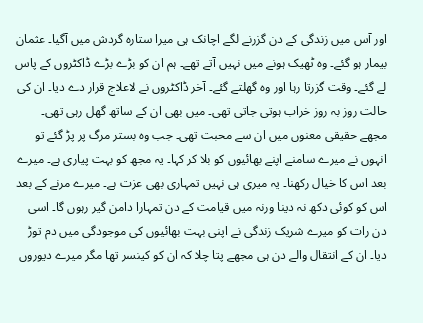اور آس میں زندگی کے دن گزرنے لگے اچانک ہی میرا ستارہ گردش میں آگیا۔ عثمان بیمار ہو گئے۔ وہ ٹھیک ہونے میں نہیں آتے تھے۔ ہم ان کو بڑے بڑے ڈاکٹروں کے پاس لے گئے۔ وقت گزرتا رہا اور وہ گھلتے گئے۔ آخر ڈاکٹروں نے لاعلاج قرار دے دیا۔ ان کی حالت روز بہ روز خراب ہوتی جاتی تھی۔ میں بھی ان کے ساتھ گھل رہی تھی۔ مجھے حقیقی معنوں میں ان سے محبت تھی۔ جب وہ بستر مرگ پر پڑ گئے تو انہوں نے میرے سامنے اپنے بھائیوں کو بلا کر کہا۔ یہ مجھ کو بہت پیاری ہے۔ میرے بعد اس کا خیال رکھنا۔ یہ میری ہی نہیں تمہاری بھی عزت ہے۔ میرے مرنے کے بعد اس کو کوئی دکھ نہ دینا ورنہ میں قیامت کے دن تمہارا دامن گیر رہوں گا۔ اسی دن رات کو میرے شریک زندگی نے اپنی بہت بھائیوں کی موجودگی میں دم توڑ دیا۔ ان کے انتقال والے دن ہی مجھے پتا چلا کہ ان کو کینسر تھا مگر میرے دیوروں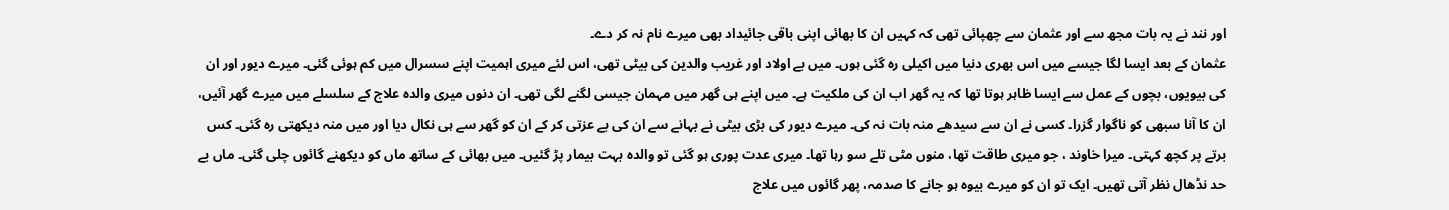اور نند نے یہ بات مجھ سے اور عثمان سے چھپائی تھی کہ کہیں ان کا بھائی اپنی باقی جائیداد بھی میرے نام نہ کر دے۔
عثمان کے بعد ایسا لگا جیسے میں اس بھری دنیا میں اکیلی رہ گئی ہوں۔ میں بے اولاد اور غریب والدین کی بیٹی تھی، اس لئے میری اہمیت اپنے سسرال میں کم ہوئی گئی۔ میرے دیور اور ان کی بیویوں، بچوں کے عمل سے ایسا ظاہر ہوتا تھا کہ یہ گھر اب ان کی ملکیت ہے۔ میں اپنے ہی گھر میں مہمان جیسی لگنے لگی تھی۔ ان دنوں میری والدہ علاج کے سلسلے میں میرے گھر آئیں، ان کا آنا سبھی کو ناگوار گزرا۔ کسی نے ان سے سیدھے منہ بات نہ کی۔ میرے دیور کی بڑی بیٹی نے بہانے سے ان کی بے عزتی کر کے ان کو گھر سے ہی نکال دیا اور میں منہ دیکھتی رہ گئی۔ کس برتے پر کچھ کہتی۔ میرا خاوند ، جو میری طاقت تھا، منوں مٹی تلے سو رہا تھا۔ میری عدت پوری ہو گئی تو والدہ بہت بیمار پڑ گئیں۔ میں بھائی کے ساتھ ماں کو دیکھنے گائوں چلی گئی۔ ماں بے حد نڈھال نظر آتی تھیں۔ ایک تو ان کو میرے بیوہ ہو جانے کا صدمہ، پھر گائوں میں علاج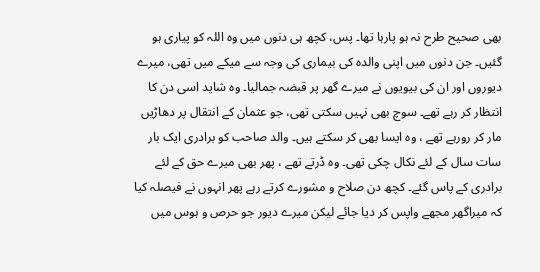بھی صحیح طرح نہ ہو پارہا تھا۔ پس، کچھ ہی دنوں میں وہ اللہ کو پیاری ہو گئیں۔ جن دنوں میں اپنی والدہ کی بیماری کی وجہ سے میکے میں تھی، میرے دیوروں اور ان کی بیویوں نے میرے گھر پر قبضہ جمالیا۔ وہ شاید اسی دن کا انتظار کر رہے تھے۔ سوچ بھی نہیں سکتی تھی، جو عثمان کے انتقال پر دھاڑیں مار کر رورہے تھے ، وہ ایسا بھی کر سکتے ہیں۔ والد صاحب کو برادری ایک بار سات سال کے لئے نکال چکی تھی۔ وہ ڈرتے تھے ، پھر بھی میرے حق کے لئے برادری کے پاس گئے۔ کچھ دن صلاح و مشورے کرتے رہے پھر انہوں نے فیصلہ کیا کہ میراگھر مجھے واپس کر دیا جائے لیکن میرے دیور جو حرص و ہوس میں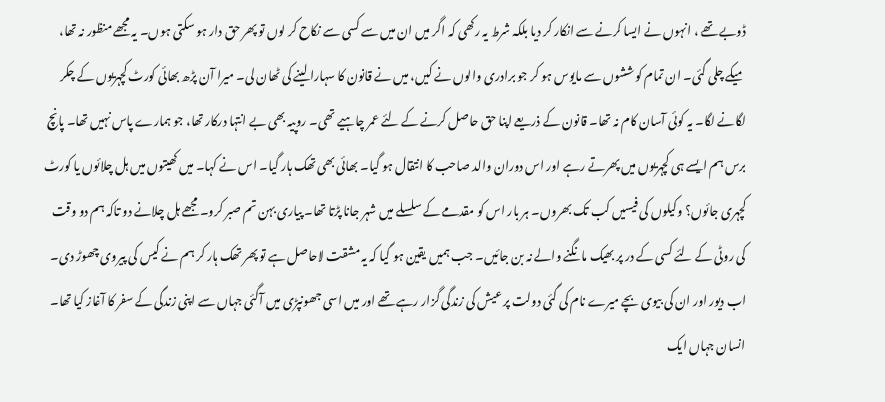ڈوبے تھے ، انہوں نے ایسا کرنے سے انکار کر دیا بلکہ شرط یہ رکھی کہ اگر میں ان میں سے کسی سے نکاح کر لوں تو پھر حق دار ہو سکتی ہوں۔ یہ مجھے منظور نہ تھا، میکے چلی گئی۔ ان تمام کوششوں سے مایوس ہو کر جو برادری والوں نے کیں، میں نے قانون کا سہارا لینے کی ٹھان لی۔ میرا آن پڑھ بھائی کورٹ کچہریوں کے چکر لگانے لگا۔ یہ کوئی آسان کام نہ تھا۔ قانون کے ذریعے اپنا حق حاصل کرنے کے لئے عمر چاہیے تھی۔ روپیہ بھی بے انتہا درکار تھا، جو ہمارے پاس نہیں تھا۔ پانچ برس ہم ایسے ہی کچہریوں میں پھرتے رہے اور اس دوران والد صاحب کا انتقال ہو گیا۔ بھائی بھی تھک ہار گیا۔ اس نے کہا۔ میں کھیتوں میں ہل چلائوں یا کورٹ کچہری جائوں؟ وکیلوں کی فیسیں کب تک بھروں۔ ہر بار اس کو مقدمے کے سلسلے میں شہر جانا پڑتا تھا۔ پیاری بہن تم صبر کرو۔ مجھے ہل چلانے دو تاکہ ہم دو وقت کی روٹی کے لئے کسی کے در پر بھیک مانگنے والے نہ بن جائیں۔ جب ہمیں یقین ہو گیا کہ یہ مشقت لاحاصل ہے تو پھر تھک ہار کر ہم نے کیس کی پیروی چھوڑ دی۔ اب دیور اور ان کی بیوی بچے میرے نام کی گئی دولت پر عیش کی زندگی گزار رہے تھے اور میں اسی جھونپڑی میں آگئی جہاں سے اپنی زندگی کے سفر کا آغاز کیا تھا۔ انسان جہاں ایک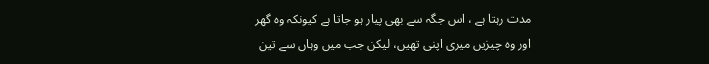مدت رہتا ہے ، اس جگہ سے بھی پیار ہو جاتا ہے کیونکہ وہ گھر اور وہ چیزیں میری اپنی تھیں، لیکن جب میں وہاں سے تین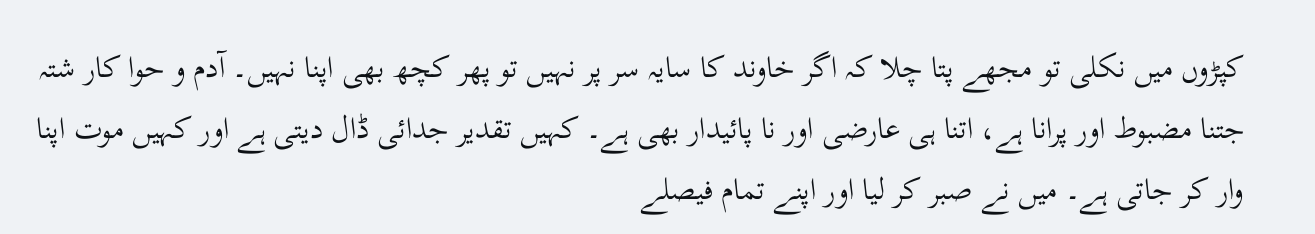کپڑوں میں نکلی تو مجھے پتا چلا کہ اگر خاوند کا سایہ سر پر نہیں تو پھر کچھ بھی اپنا نہیں۔ آدم و حوا کار شتہ جتنا مضبوط اور پرانا ہے، اتنا ہی عارضی اور نا پائیدار بھی ہے۔ کہیں تقدیر جدائی ڈال دیتی ہے اور کہیں موت اپنا وار کر جاتی ہے۔ میں نے صبر کر لیا اور اپنے تمام فیصلے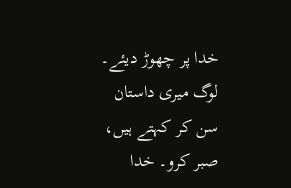خدا پر چھوڑ دیئے۔ لوگ میری داستان سن کر کہتے ہیں، صبر کرو۔ خدا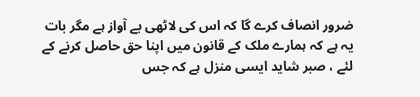ضرور انصاف کرے گا کہ اس کی لاٹھی بے آواز ہے مگر بات یہ ہے کہ ہمارے ملک کے قانون میں اپنا حق حاصل کرنے کے لئے ، صبر شاید ایسی منزل ہے کہ جس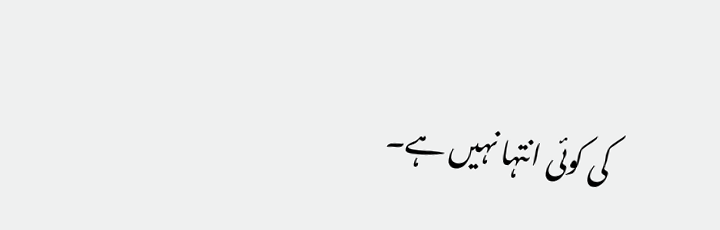کی کوئی انتہا نہیں ہے۔